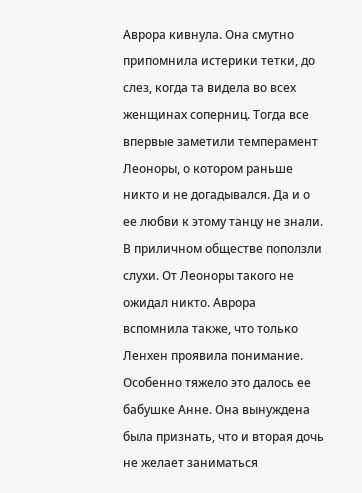Аврора кивнула. Она смутно припомнила истерики тетки, до слез, когда та видела во всех женщинах соперниц. Тогда все впервые заметили темперамент Леоноры, о котором раньше никто и не догадывался. Да и о ее любви к этому танцу не знали. В приличном обществе поползли слухи. От Леоноры такого не ожидал никто. Аврора вспомнила также, что только Ленхен проявила понимание. Особенно тяжело это далось ее бабушке Анне. Она вынуждена была признать, что и вторая дочь не желает заниматься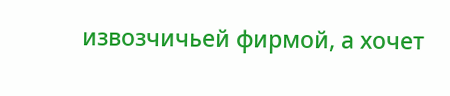извозчичьей фирмой, а хочет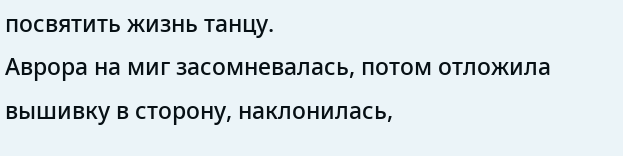посвятить жизнь танцу.
Аврора на миг засомневалась, потом отложила вышивку в сторону, наклонилась,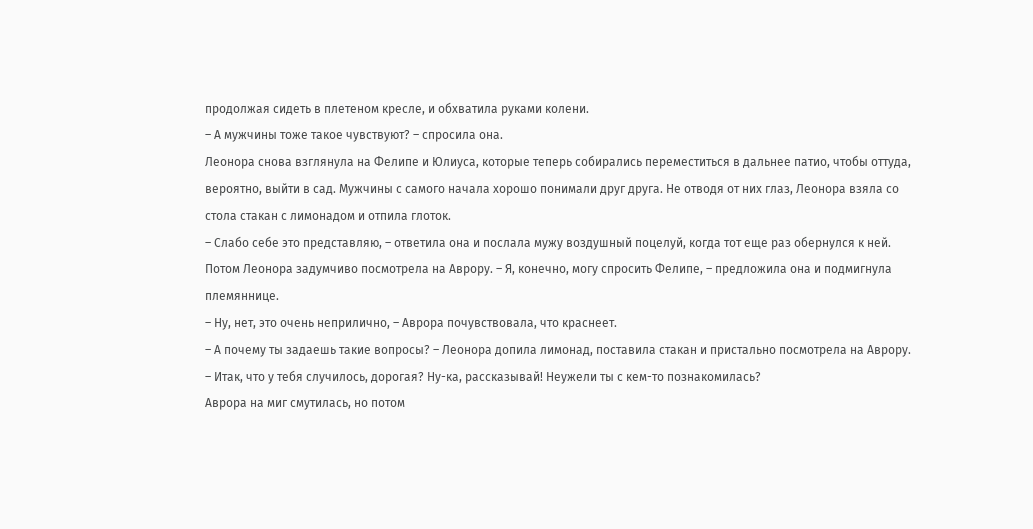продолжая сидеть в плетеном кресле, и обхватила руками колени.
– А мужчины тоже такое чувствуют? – спросила она.
Леонора снова взглянула на Фелипе и Юлиуса, которые теперь собирались переместиться в дальнее патио, чтобы оттуда, вероятно, выйти в сад. Мужчины с самого начала хорошо понимали друг друга. Не отводя от них глаз, Леонора взяла со стола стакан с лимонадом и отпила глоток.
– Слабо себе это представляю, – ответила она и послала мужу воздушный поцелуй, когда тот еще раз обернулся к ней. Потом Леонора задумчиво посмотрела на Аврору. – Я, конечно, могу спросить Фелипе, – предложила она и подмигнула племяннице.
– Ну, нет, это очень неприлично, – Аврора почувствовала, что краснеет.
– А почему ты задаешь такие вопросы? – Леонора допила лимонад, поставила стакан и пристально посмотрела на Аврору. – Итак, что у тебя случилось, дорогая? Ну-ка, рассказывай! Неужели ты с кем-то познакомилась?
Аврора на миг смутилась, но потом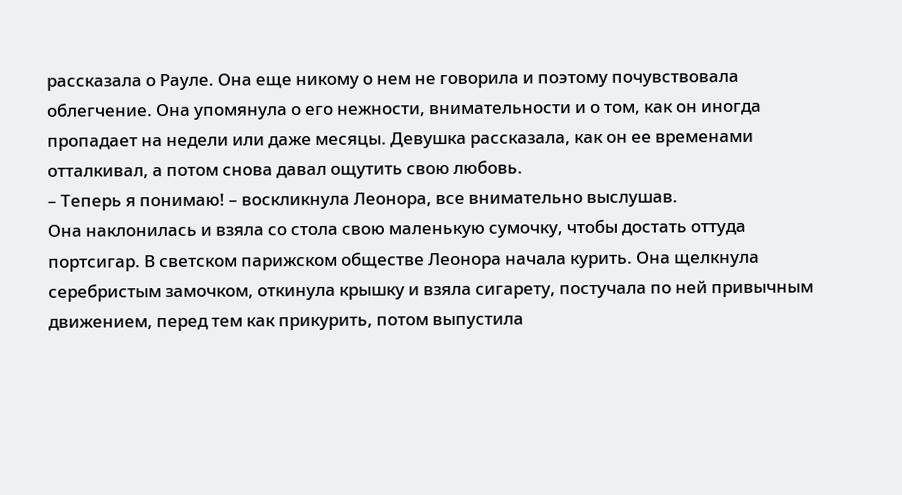рассказала о Рауле. Она еще никому о нем не говорила и поэтому почувствовала облегчение. Она упомянула о его нежности, внимательности и о том, как он иногда пропадает на недели или даже месяцы. Девушка рассказала, как он ее временами отталкивал, а потом снова давал ощутить свою любовь.
– Теперь я понимаю! – воскликнула Леонора, все внимательно выслушав.
Она наклонилась и взяла со стола свою маленькую сумочку, чтобы достать оттуда портсигар. В светском парижском обществе Леонора начала курить. Она щелкнула серебристым замочком, откинула крышку и взяла сигарету, постучала по ней привычным движением, перед тем как прикурить, потом выпустила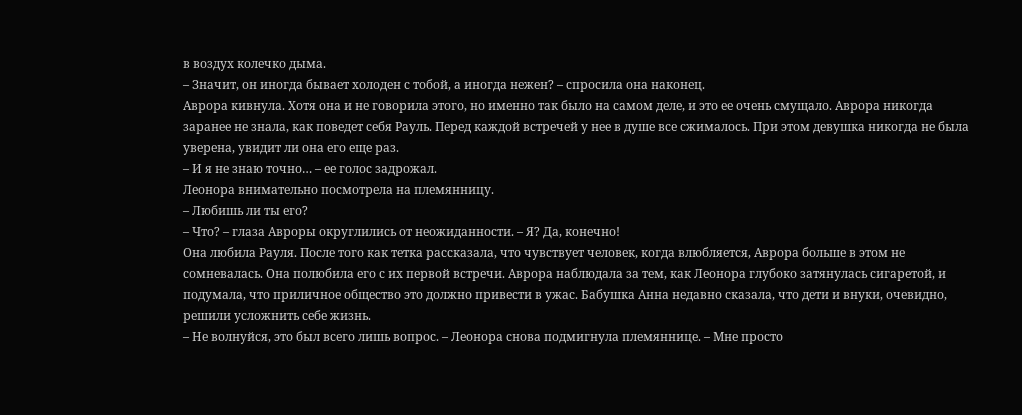в воздух колечко дыма.
– Значит, он иногда бывает холоден с тобой, а иногда нежен? – спросила она наконец.
Аврора кивнула. Хотя она и не говорила этого, но именно так было на самом деле, и это ее очень смущало. Аврора никогда заранее не знала, как поведет себя Рауль. Перед каждой встречей у нее в душе все сжималось. При этом девушка никогда не была уверена, увидит ли она его еще раз.
– И я не знаю точно… – ее голос задрожал.
Леонора внимательно посмотрела на племянницу.
– Любишь ли ты его?
– Что? – глаза Авроры округлились от неожиданности. – Я? Да, конечно!
Она любила Рауля. После того как тетка рассказала, что чувствует человек, когда влюбляется, Аврора больше в этом не сомневалась. Она полюбила его с их первой встречи. Аврора наблюдала за тем, как Леонора глубоко затянулась сигаретой, и подумала, что приличное общество это должно привести в ужас. Бабушка Анна недавно сказала, что дети и внуки, очевидно, решили усложнить себе жизнь.
– Не волнуйся, это был всего лишь вопрос. – Леонора снова подмигнула племяннице. – Мне просто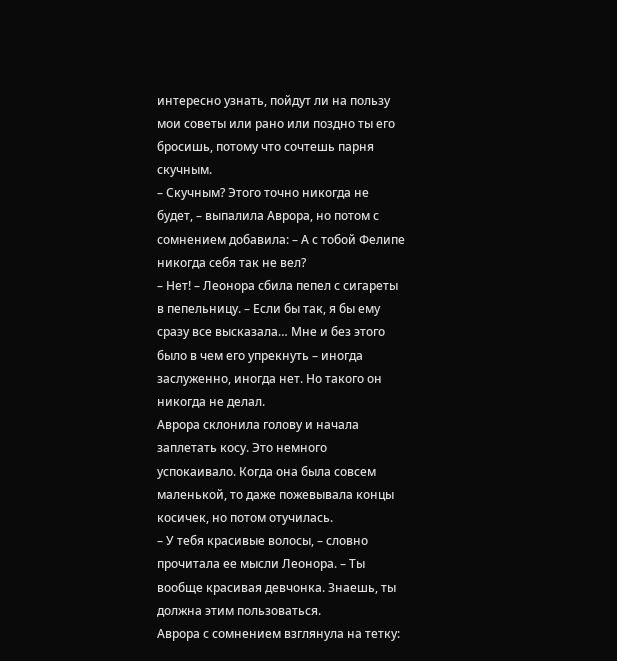интересно узнать, пойдут ли на пользу мои советы или рано или поздно ты его бросишь, потому что сочтешь парня скучным.
– Скучным? Этого точно никогда не будет, – выпалила Аврора, но потом с сомнением добавила: – А с тобой Фелипе никогда себя так не вел?
– Нет! – Леонора сбила пепел с сигареты в пепельницу. – Если бы так, я бы ему сразу все высказала… Мне и без этого было в чем его упрекнуть – иногда заслуженно, иногда нет. Но такого он никогда не делал.
Аврора склонила голову и начала заплетать косу. Это немного успокаивало. Когда она была совсем маленькой, то даже пожевывала концы косичек, но потом отучилась.
– У тебя красивые волосы, – словно прочитала ее мысли Леонора. – Ты вообще красивая девчонка. Знаешь, ты должна этим пользоваться.
Аврора с сомнением взглянула на тетку: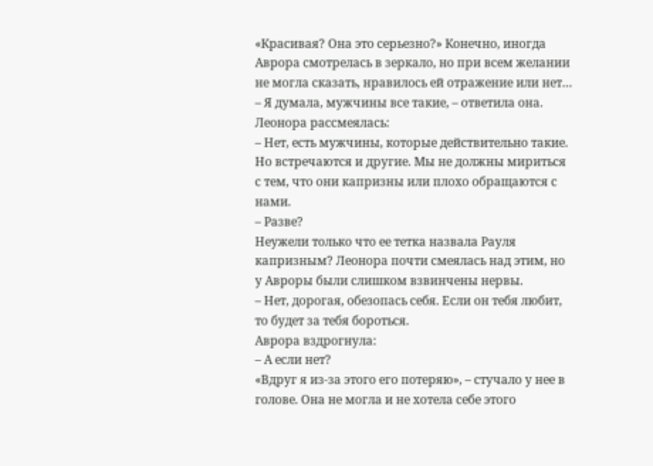«Красивая? Она это серьезно?» Конечно, иногда Аврора смотрелась в зеркало, но при всем желании не могла сказать, нравилось ей отражение или нет…
– Я думала, мужчины все такие, – ответила она.
Леонора рассмеялась:
– Нет, есть мужчины, которые действительно такие. Но встречаются и другие. Мы не должны мириться с тем, что они капризны или плохо обращаются с нами.
– Разве?
Неужели только что ее тетка назвала Рауля капризным? Леонора почти смеялась над этим, но у Авроры были слишком взвинчены нервы.
– Нет, дорогая, обезопась себя. Если он тебя любит, то будет за тебя бороться.
Аврора вздрогнула:
– А если нет?
«Вдруг я из-за этого его потеряю», – стучало у нее в голове. Она не могла и не хотела себе этого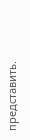представить.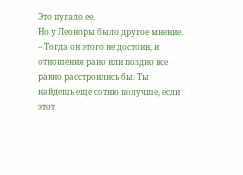Это пугало ее.
Но у Леоноры было другое мнение.
– Тогда он этого не достоин, и отношения рано или поздно все равно расстроились бы. Ты найдешь еще сотню получше, если этот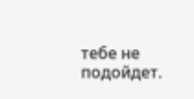тебе не подойдет.